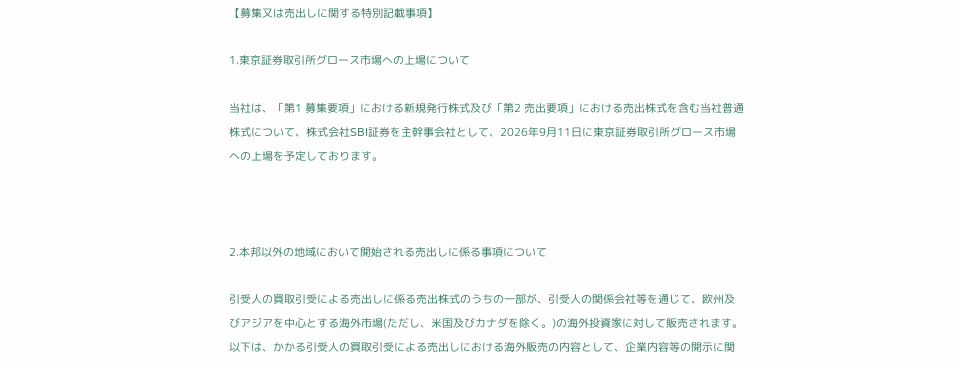【募集又は売出しに関する特別記載事項】

1.東京証券取引所グロース市場への上場について

当社は、「第1 募集要項」における新規発行株式及び「第2 売出要項」における売出株式を含む当社普通株式について、株式会社SBI証券を主幹事会社として、2026年9月11日に東京証券取引所グロース市場への上場を予定しております。



2.本邦以外の地域において開始される売出しに係る事項について

引受人の買取引受による売出しに係る売出株式のうちの一部が、引受人の関係会社等を通じて、欧州及びアジアを中心とする海外市場(ただし、米国及びカナダを除く。)の海外投資家に対して販売されます。以下は、かかる引受人の買取引受による売出しにおける海外販売の内容として、企業内容等の開示に関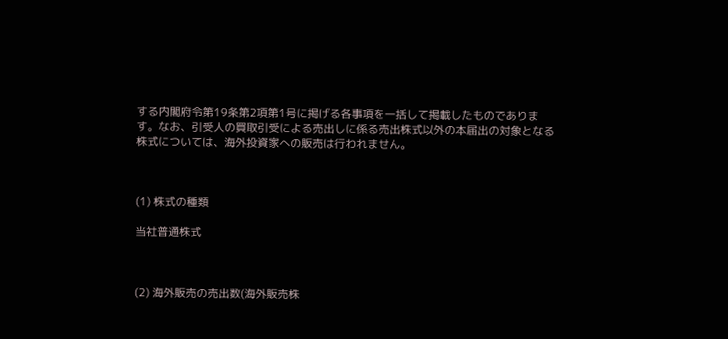する内閣府令第19条第2項第1号に掲げる各事項を一括して掲載したものであります。なお、引受人の買取引受による売出しに係る売出株式以外の本届出の対象となる株式については、海外投資家への販売は行われません。



(1) 株式の種類

当社普通株式



(2) 海外販売の売出数(海外販売株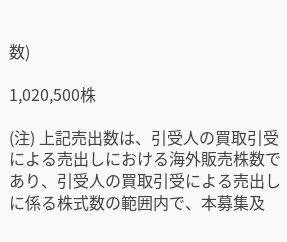数)

1,020,500株

(注) 上記売出数は、引受人の買取引受による売出しにおける海外販売株数であり、引受人の買取引受による売出しに係る株式数の範囲内で、本募集及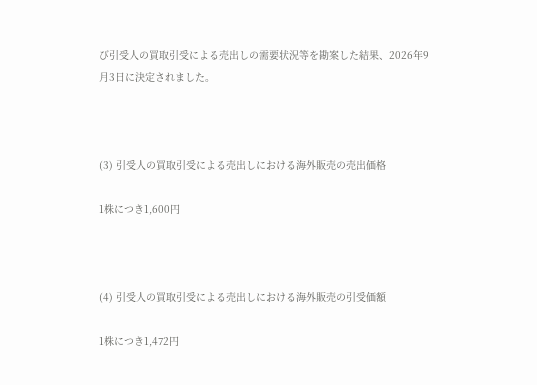び引受人の買取引受による売出しの需要状況等を勘案した結果、2026年9月3日に決定されました。



(3) 引受人の買取引受による売出しにおける海外販売の売出価格

1株につき1,600円



(4) 引受人の買取引受による売出しにおける海外販売の引受価額

1株につき1,472円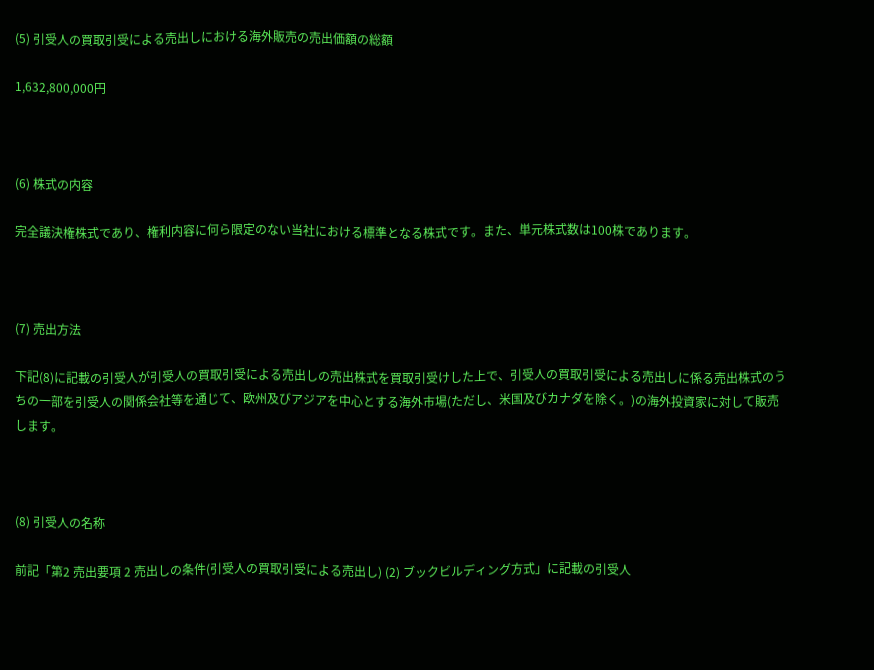(5) 引受人の買取引受による売出しにおける海外販売の売出価額の総額

1,632,800,000円



(6) 株式の内容

完全議決権株式であり、権利内容に何ら限定のない当社における標準となる株式です。また、単元株式数は100株であります。



(7) 売出方法

下記(8)に記載の引受人が引受人の買取引受による売出しの売出株式を買取引受けした上で、引受人の買取引受による売出しに係る売出株式のうちの一部を引受人の関係会社等を通じて、欧州及びアジアを中心とする海外市場(ただし、米国及びカナダを除く。)の海外投資家に対して販売します。



(8) 引受人の名称

前記「第2 売出要項 2 売出しの条件(引受人の買取引受による売出し) (2) ブックビルディング方式」に記載の引受人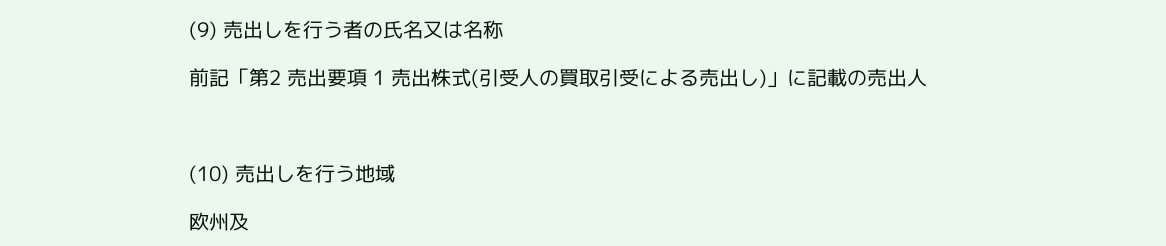(9) 売出しを行う者の氏名又は名称

前記「第2 売出要項 1 売出株式(引受人の買取引受による売出し)」に記載の売出人



(10) 売出しを行う地域

欧州及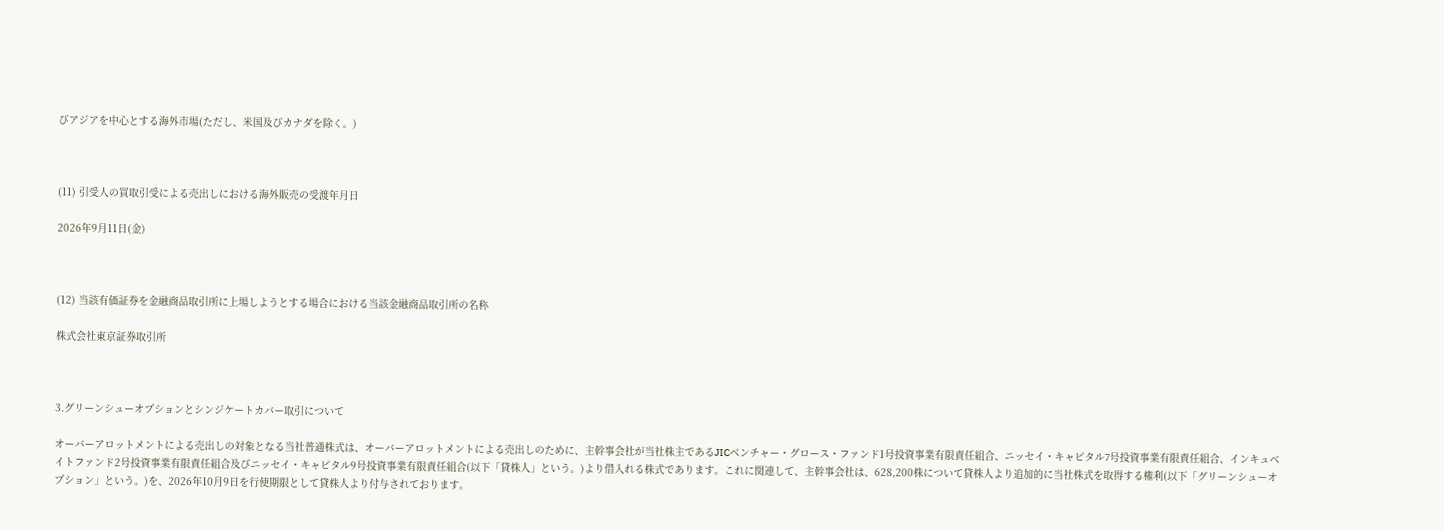びアジアを中心とする海外市場(ただし、米国及びカナダを除く。)



(11) 引受人の買取引受による売出しにおける海外販売の受渡年月日

2026年9月11日(金)



(12) 当該有価証券を金融商品取引所に上場しようとする場合における当該金融商品取引所の名称

株式会社東京証券取引所



3.グリーンシューオプションとシンジケートカバー取引について

オーバーアロットメントによる売出しの対象となる当社普通株式は、オーバーアロットメントによる売出しのために、主幹事会社が当社株主であるJICベンチャー・グロース・ファンド1号投資事業有限責任組合、ニッセイ・キャピタル7号投資事業有限責任組合、インキュベイトファンド2号投資事業有限責任組合及びニッセイ・キャピタル9号投資事業有限責任組合(以下「貸株人」という。)より借入れる株式であります。これに関連して、主幹事会社は、628,200株について貸株人より追加的に当社株式を取得する権利(以下「グリーンシューオプション」という。)を、2026年10月9日を行使期限として貸株人より付与されております。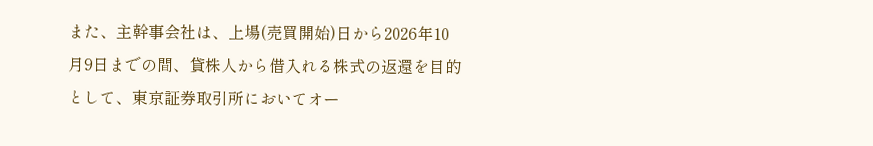また、主幹事会社は、上場(売買開始)日から2026年10月9日までの間、貸株人から借入れる株式の返還を目的として、東京証券取引所においてオー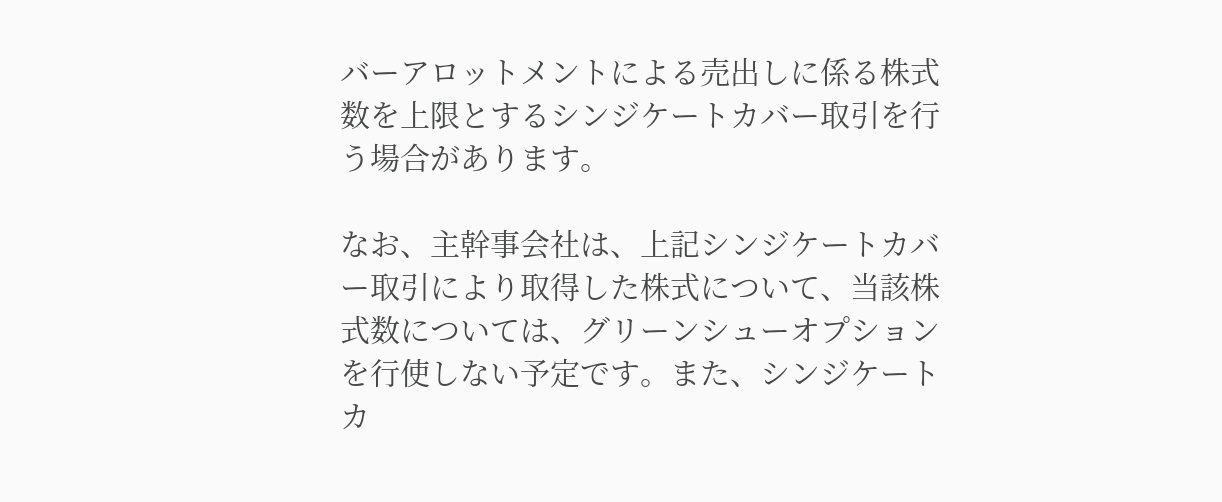バーアロットメントによる売出しに係る株式数を上限とするシンジケートカバー取引を行う場合があります。

なお、主幹事会社は、上記シンジケートカバー取引により取得した株式について、当該株式数については、グリーンシューオプションを行使しない予定です。また、シンジケートカ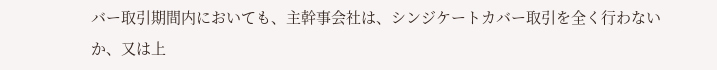バー取引期間内においても、主幹事会社は、シンジケートカバー取引を全く行わないか、又は上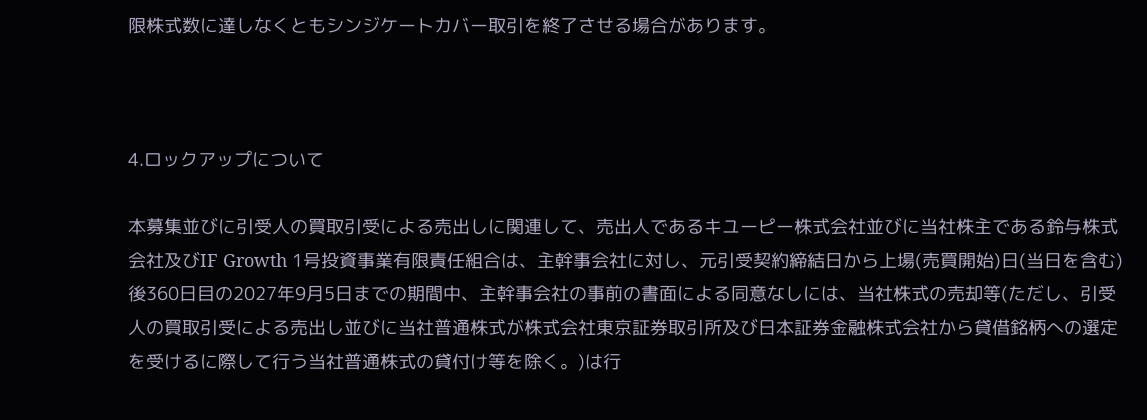限株式数に達しなくともシンジケートカバー取引を終了させる場合があります。



4.ロックアップについて

本募集並びに引受人の買取引受による売出しに関連して、売出人であるキユーピー株式会社並びに当社株主である鈴与株式会社及びIF Growth 1号投資事業有限責任組合は、主幹事会社に対し、元引受契約締結日から上場(売買開始)日(当日を含む)後360日目の2027年9月5日までの期間中、主幹事会社の事前の書面による同意なしには、当社株式の売却等(ただし、引受人の買取引受による売出し並びに当社普通株式が株式会社東京証券取引所及び日本証券金融株式会社から貸借銘柄への選定を受けるに際して行う当社普通株式の貸付け等を除く。)は行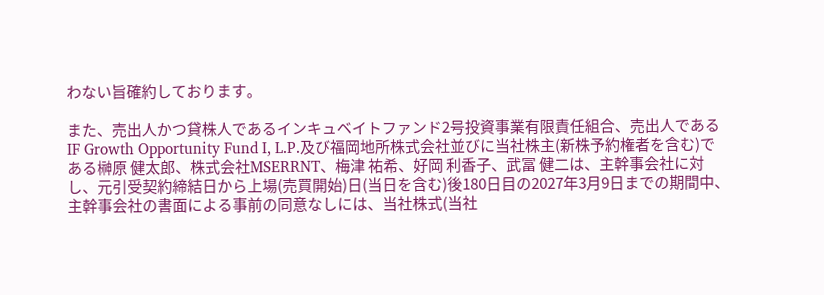わない旨確約しております。

また、売出人かつ貸株人であるインキュベイトファンド2号投資事業有限責任組合、売出人であるIF Growth Opportunity Fund I, L.P.及び福岡地所株式会社並びに当社株主(新株予約権者を含む)である榊原 健太郎、株式会社MSERRNT、梅津 祐希、好岡 利香子、武冨 健二は、主幹事会社に対し、元引受契約締結日から上場(売買開始)日(当日を含む)後180日目の2027年3月9日までの期間中、主幹事会社の書面による事前の同意なしには、当社株式(当社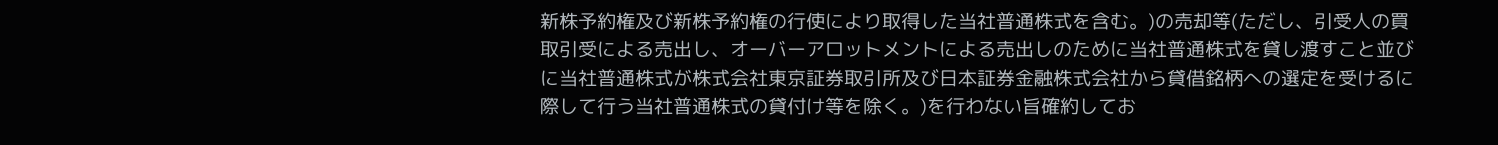新株予約権及び新株予約権の行使により取得した当社普通株式を含む。)の売却等(ただし、引受人の買取引受による売出し、オーバーアロットメントによる売出しのために当社普通株式を貸し渡すこと並びに当社普通株式が株式会社東京証券取引所及び日本証券金融株式会社から貸借銘柄への選定を受けるに際して行う当社普通株式の貸付け等を除く。)を行わない旨確約してお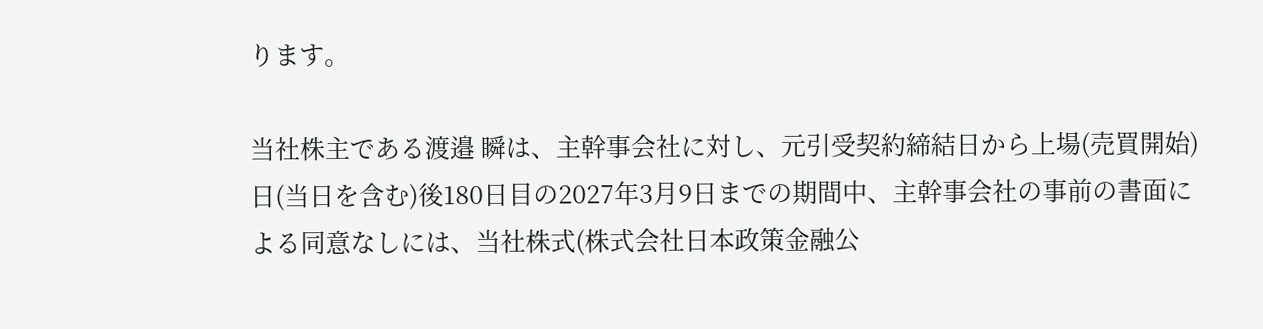ります。

当社株主である渡邉 瞬は、主幹事会社に対し、元引受契約締結日から上場(売買開始)日(当日を含む)後180日目の2027年3月9日までの期間中、主幹事会社の事前の書面による同意なしには、当社株式(株式会社日本政策金融公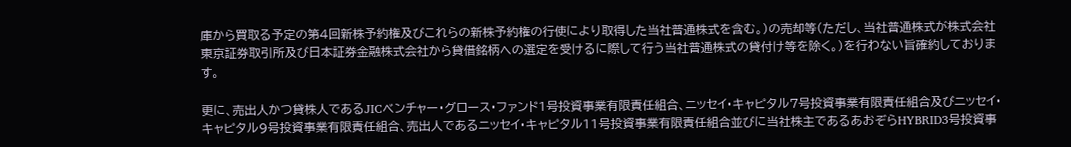庫から買取る予定の第4回新株予約権及びこれらの新株予約権の行使により取得した当社普通株式を含む。)の売却等(ただし、当社普通株式が株式会社東京証券取引所及び日本証券金融株式会社から貸借銘柄への選定を受けるに際して行う当社普通株式の貸付け等を除く。)を行わない旨確約しております。

更に、売出人かつ貸株人であるJICベンチャー・グロース・ファンド1号投資事業有限責任組合、ニッセイ・キャピタル7号投資事業有限責任組合及びニッセイ・キャピタル9号投資事業有限責任組合、売出人であるニッセイ・キャピタル11号投資事業有限責任組合並びに当社株主であるあおぞらHYBRID3号投資事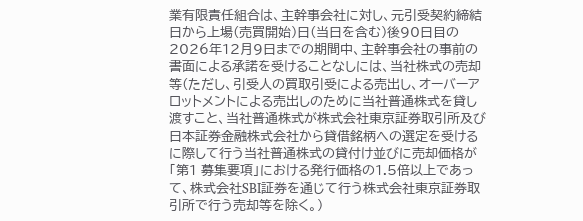業有限責任組合は、主幹事会社に対し、元引受契約締結日から上場(売買開始)日(当日を含む)後90日目の2026年12月9日までの期間中、主幹事会社の事前の書面による承諾を受けることなしには、当社株式の売却等(ただし、引受人の買取引受による売出し、オーバーアロットメントによる売出しのために当社普通株式を貸し渡すこと、当社普通株式が株式会社東京証券取引所及び日本証券金融株式会社から貸借銘柄への選定を受けるに際して行う当社普通株式の貸付け並びに売却価格が「第1 募集要項」における発行価格の1.5倍以上であって、株式会社SBI証券を通じて行う株式会社東京証券取引所で行う売却等を除く。)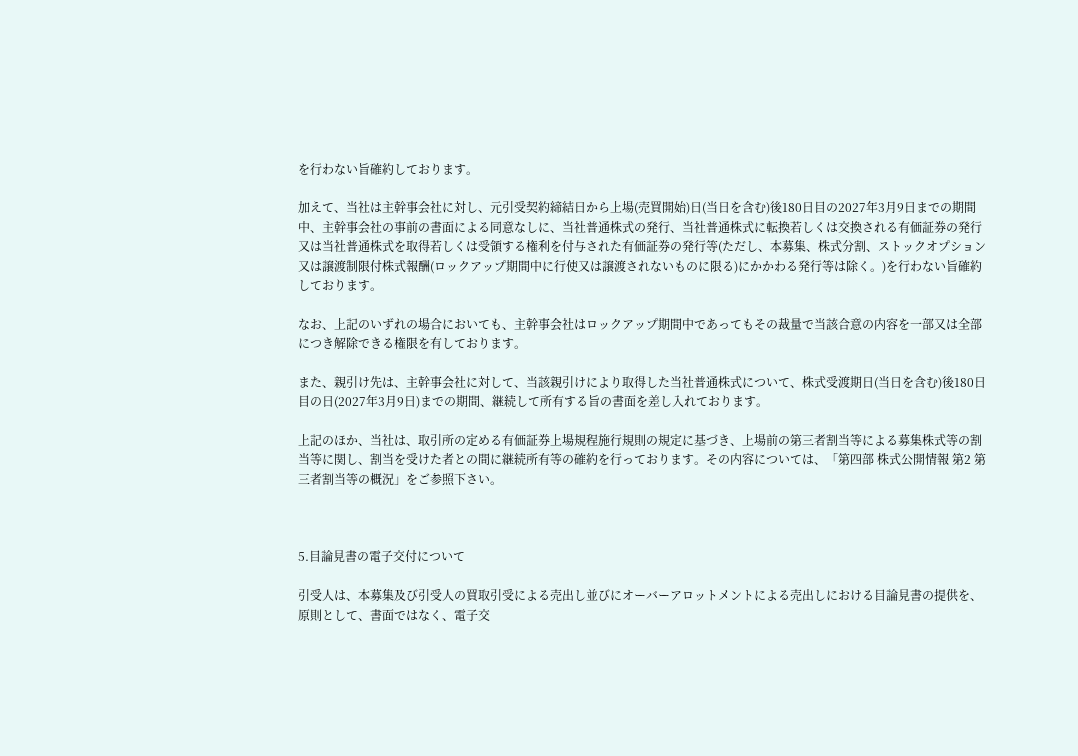を行わない旨確約しております。

加えて、当社は主幹事会社に対し、元引受契約締結日から上場(売買開始)日(当日を含む)後180日目の2027年3月9日までの期間中、主幹事会社の事前の書面による同意なしに、当社普通株式の発行、当社普通株式に転換若しくは交換される有価証券の発行又は当社普通株式を取得若しくは受領する権利を付与された有価証券の発行等(ただし、本募集、株式分割、ストックオプション又は譲渡制限付株式報酬(ロックアップ期間中に行使又は譲渡されないものに限る)にかかわる発行等は除く。)を行わない旨確約しております。

なお、上記のいずれの場合においても、主幹事会社はロックアップ期間中であってもその裁量で当該合意の内容を一部又は全部につき解除できる権限を有しております。

また、親引け先は、主幹事会社に対して、当該親引けにより取得した当社普通株式について、株式受渡期日(当日を含む)後180日目の日(2027年3月9日)までの期間、継続して所有する旨の書面を差し入れております。

上記のほか、当社は、取引所の定める有価証券上場規程施行規則の規定に基づき、上場前の第三者割当等による募集株式等の割当等に関し、割当を受けた者との間に継続所有等の確約を行っております。その内容については、「第四部 株式公開情報 第2 第三者割当等の概況」をご参照下さい。



5.目論見書の電子交付について

引受人は、本募集及び引受人の買取引受による売出し並びにオーバーアロットメントによる売出しにおける目論見書の提供を、原則として、書面ではなく、電子交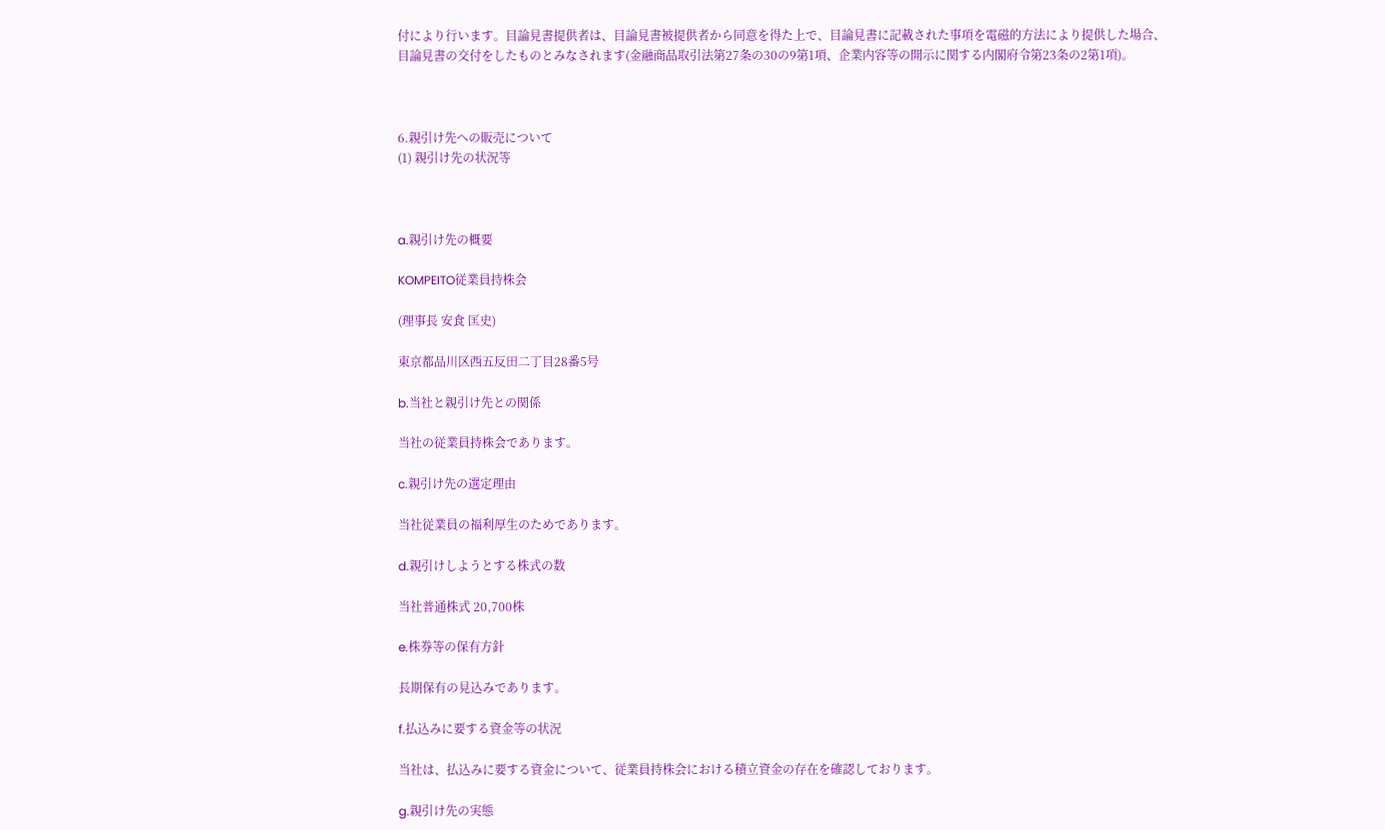付により行います。目論見書提供者は、目論見書被提供者から同意を得た上で、目論見書に記載された事項を電磁的方法により提供した場合、目論見書の交付をしたものとみなされます(金融商品取引法第27条の30の9第1項、企業内容等の開示に関する内閣府令第23条の2第1項)。



6.親引け先への販売について
(1) 親引け先の状況等



a.親引け先の概要

KOMPEITO従業員持株会

(理事長 安食 匡史)

東京都品川区西五反田二丁目28番5号

b.当社と親引け先との関係

当社の従業員持株会であります。

c.親引け先の選定理由

当社従業員の福利厚生のためであります。

d.親引けしようとする株式の数

当社普通株式 20,700株

e.株券等の保有方針

長期保有の見込みであります。

f.払込みに要する資金等の状況

当社は、払込みに要する資金について、従業員持株会における積立資金の存在を確認しております。

g.親引け先の実態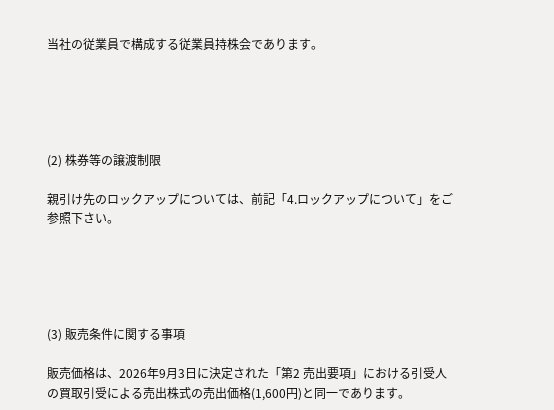当社の従業員で構成する従業員持株会であります。





(2) 株券等の譲渡制限

親引け先のロックアップについては、前記「4.ロックアップについて」をご参照下さい。





(3) 販売条件に関する事項

販売価格は、2026年9月3日に決定された「第2 売出要項」における引受人の買取引受による売出株式の売出価格(1,600円)と同一であります。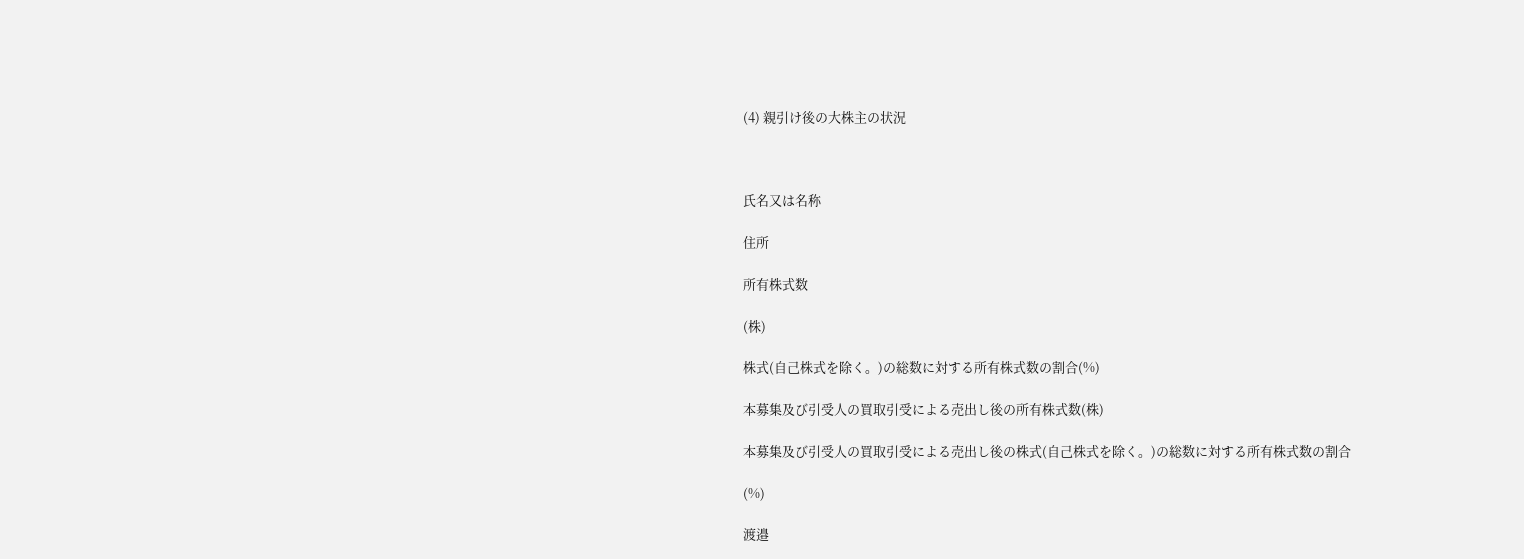(4) 親引け後の大株主の状況



氏名又は名称

住所

所有株式数

(株)

株式(自己株式を除く。)の総数に対する所有株式数の割合(%)

本募集及び引受人の買取引受による売出し後の所有株式数(株)

本募集及び引受人の買取引受による売出し後の株式(自己株式を除く。)の総数に対する所有株式数の割合

(%)

渡邉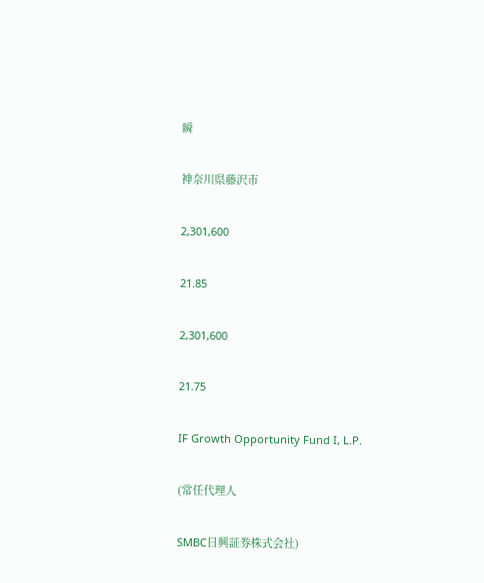瞬

神奈川県藤沢市

2,301,600

21.85

2,301,600

21.75

IF Growth Opportunity Fund I, L.P.

(常任代理人

SMBC日興証券株式会社)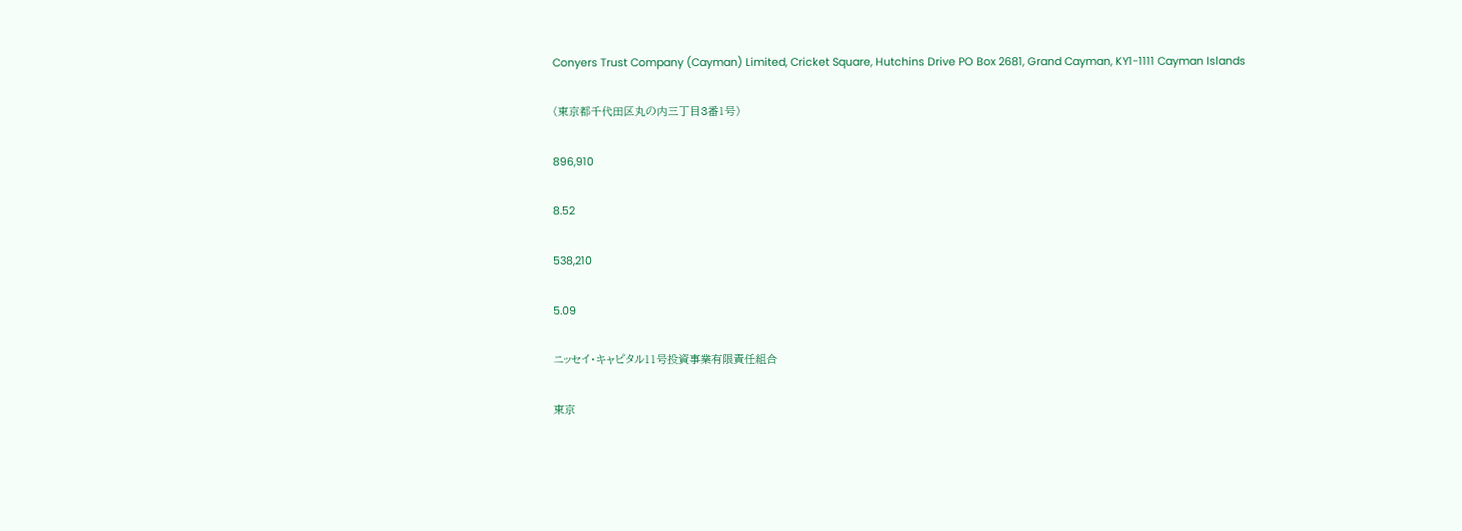Conyers Trust Company (Cayman) Limited, Cricket Square, Hutchins Drive PO Box 2681, Grand Cayman, KY1-1111 Cayman Islands

(東京都千代田区丸の内三丁目3番1号)

896,910

8.52

538,210

5.09

ニッセイ・キャピタル11号投資事業有限責任組合

東京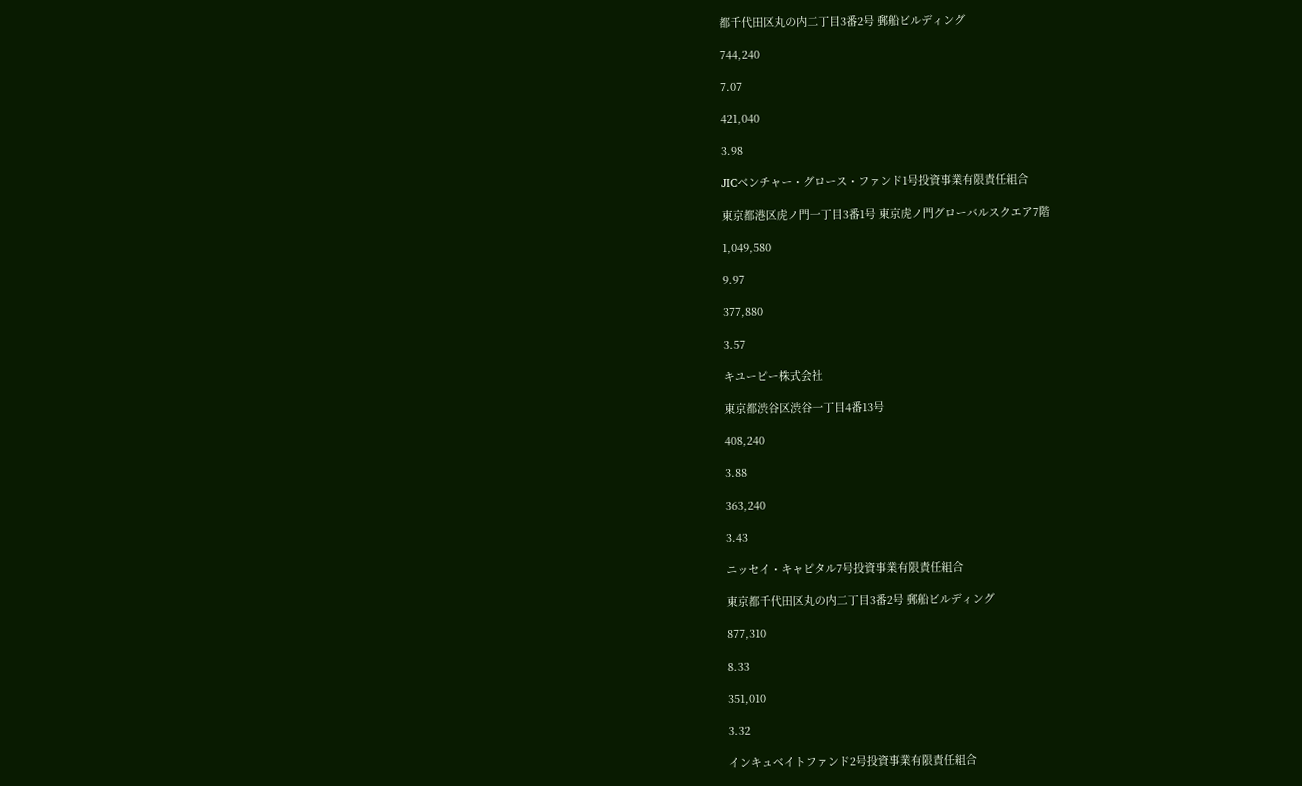都千代田区丸の内二丁目3番2号 郵船ビルディング

744,240

7.07

421,040

3.98

JICベンチャー・グロース・ファンド1号投資事業有限責任組合

東京都港区虎ノ門一丁目3番1号 東京虎ノ門グローバルスクエア7階

1,049,580

9.97

377,880

3.57

キユーピー株式会社

東京都渋谷区渋谷一丁目4番13号

408,240

3.88

363,240

3.43

ニッセイ・キャピタル7号投資事業有限責任組合

東京都千代田区丸の内二丁目3番2号 郵船ビルディング

877,310

8.33

351,010

3.32

インキュベイトファンド2号投資事業有限責任組合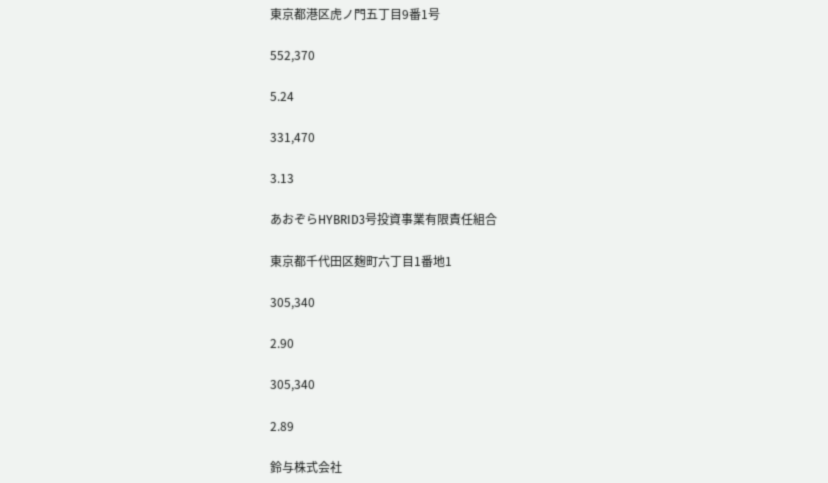東京都港区虎ノ門五丁目9番1号

552,370

5.24

331,470

3.13

あおぞらHYBRID3号投資事業有限責任組合

東京都千代田区麹町六丁目1番地1

305,340

2.90

305,340

2.89

鈴与株式会社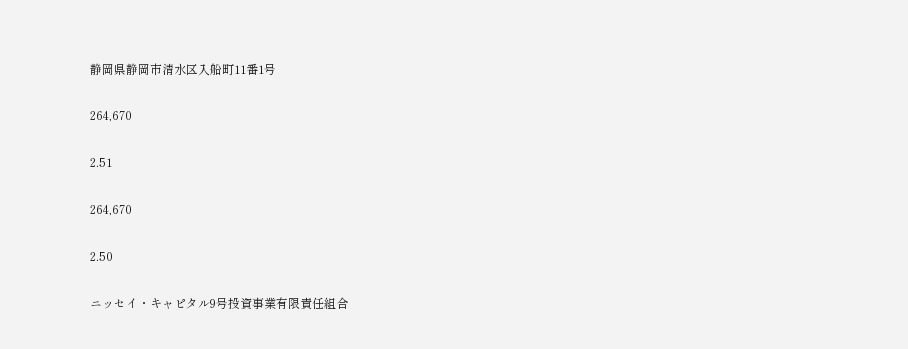静岡県静岡市清水区入船町11番1号

264,670

2.51

264,670

2.50

ニッセイ・キャピタル9号投資事業有限責任組合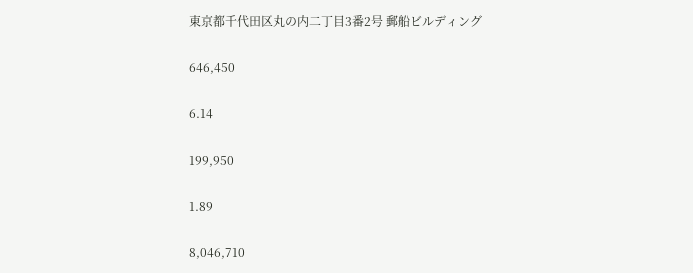東京都千代田区丸の内二丁目3番2号 郵船ビルディング

646,450

6.14

199,950

1.89

8,046,710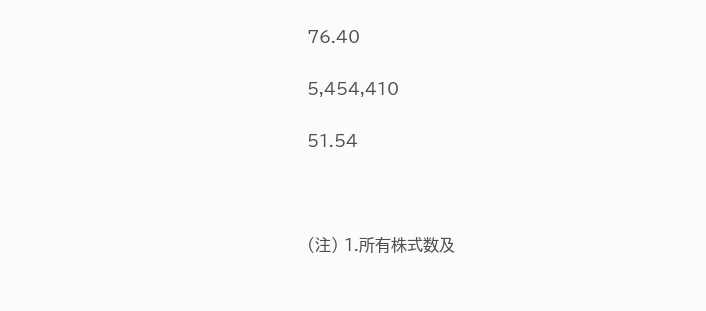76.40

5,454,410

51.54



(注) 1.所有株式数及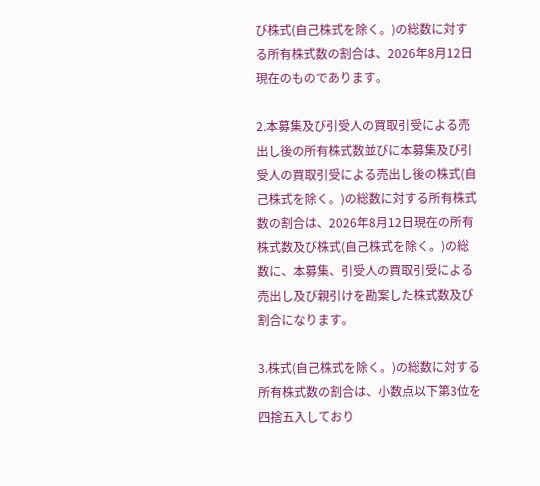び株式(自己株式を除く。)の総数に対する所有株式数の割合は、2026年8月12日現在のものであります。

2.本募集及び引受人の買取引受による売出し後の所有株式数並びに本募集及び引受人の買取引受による売出し後の株式(自己株式を除く。)の総数に対する所有株式数の割合は、2026年8月12日現在の所有株式数及び株式(自己株式を除く。)の総数に、本募集、引受人の買取引受による売出し及び親引けを勘案した株式数及び割合になります。

3.株式(自己株式を除く。)の総数に対する所有株式数の割合は、小数点以下第3位を四捨五入しており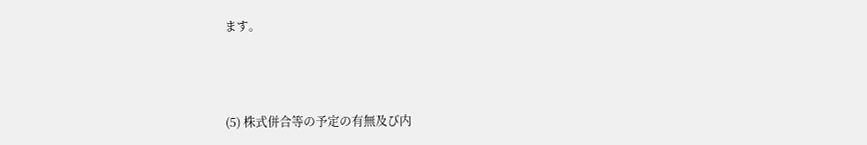ます。



(5) 株式併合等の予定の有無及び内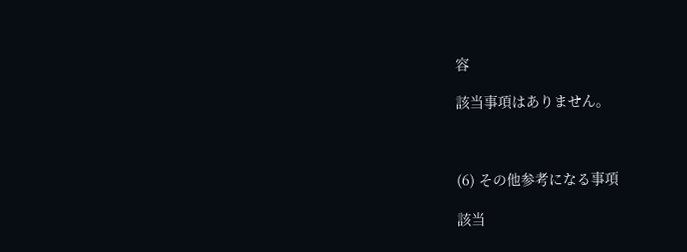容

該当事項はありません。



(6) その他参考になる事項

該当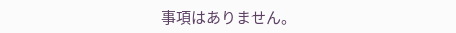事項はありません。